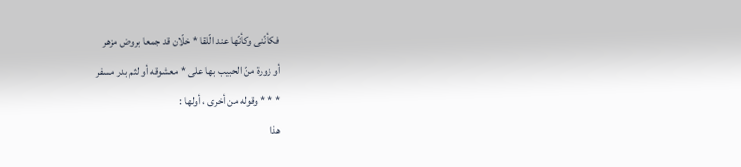فكأنّنى وكأنّها عند الّلقا * خلّان قد جمعا بروض مزهر
أو زورة منّ الحبيب بها على * معشوقه أو لثم بدر مسفر
* * * وقوله من أخرى ، أولها :
هذا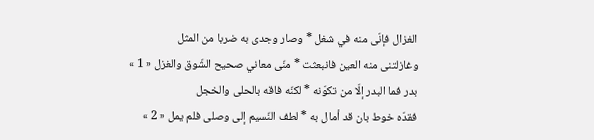الغزال فإنّى منه في شغل * وصار وجدى به ضربا من المثل
وغازلتنى منه العين فانبعثت * منّى معاني صحيح الشّوق والغزل « 1 »
بدر فما البدر إلّا من تكوّنه * لكنّه فاقه بالحلى والخجل
فقدّه خوط بان قد أمال به * لطف النّسيم إلى وصلى فلم يمل « 2 »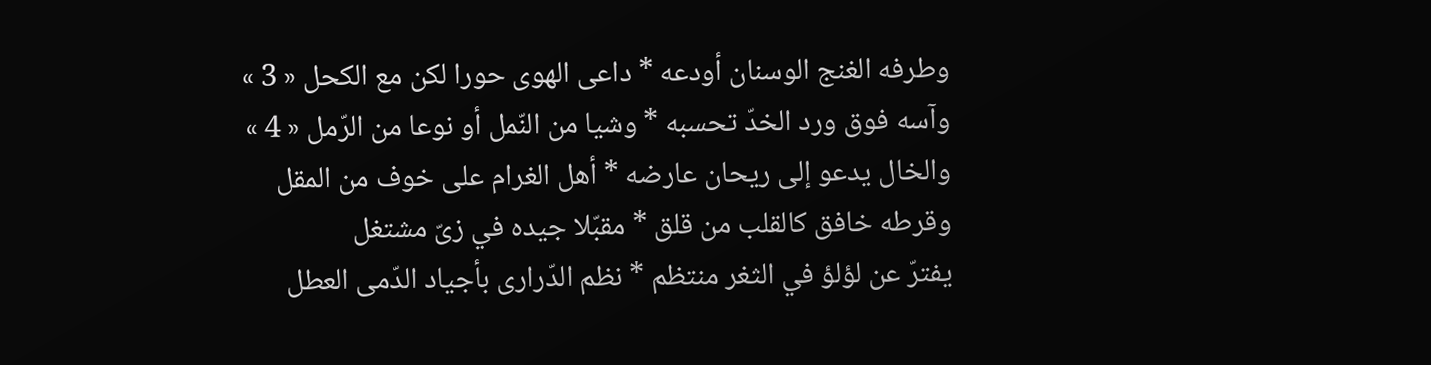وطرفه الغنج الوسنان أودعه * داعى الهوى حورا لكن مع الكحل « 3 »
وآسه فوق ورد الخدّ تحسبه * وشيا من النّمل أو نوعا من الرّمل « 4 »
والخال يدعو إلى ريحان عارضه * أهل الغرام على خوف من المقل
وقرطه خافق كالقلب من قلق * مقبّلا جيده في زىّ مشتغل
يفترّ عن لؤلؤ في الثغر منتظم * نظم الدّرارى بأجياد الدّمى العطل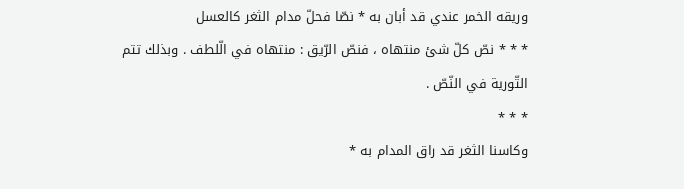وريقه الخمر عندي قد أبان به * نصّا فحلّ مدام الثغر كالعسل
* * * نصّ كلّ شئ منتهاه ، فنصّ الرّيق : منتهاه في الّلطف . وبذلك تتم التّورية في النّصّ .
* * *
وكاسنا الثغر قد راق المدام به *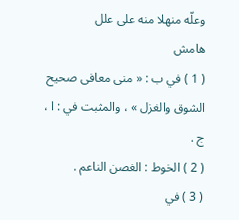وعلّه منهلا منه على علل
هامش
( 1 ) في ب : « منى معافى صحيح الشوق والغزل » ، والمثبت في : ا ، ج .
( 2 ) الخوط : الغصن الناعم .
( 3 ) في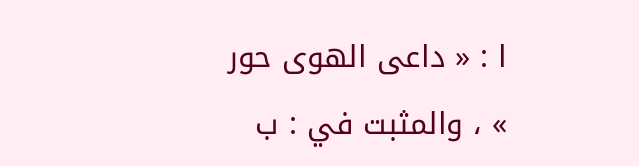ا : « داعى الهوى حور » ، والمثبت في : ب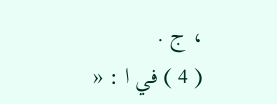، ج .
( 4 ) في ا : «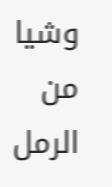وشيا من الرمل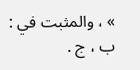» ، والمثبت في : ب ، ج .